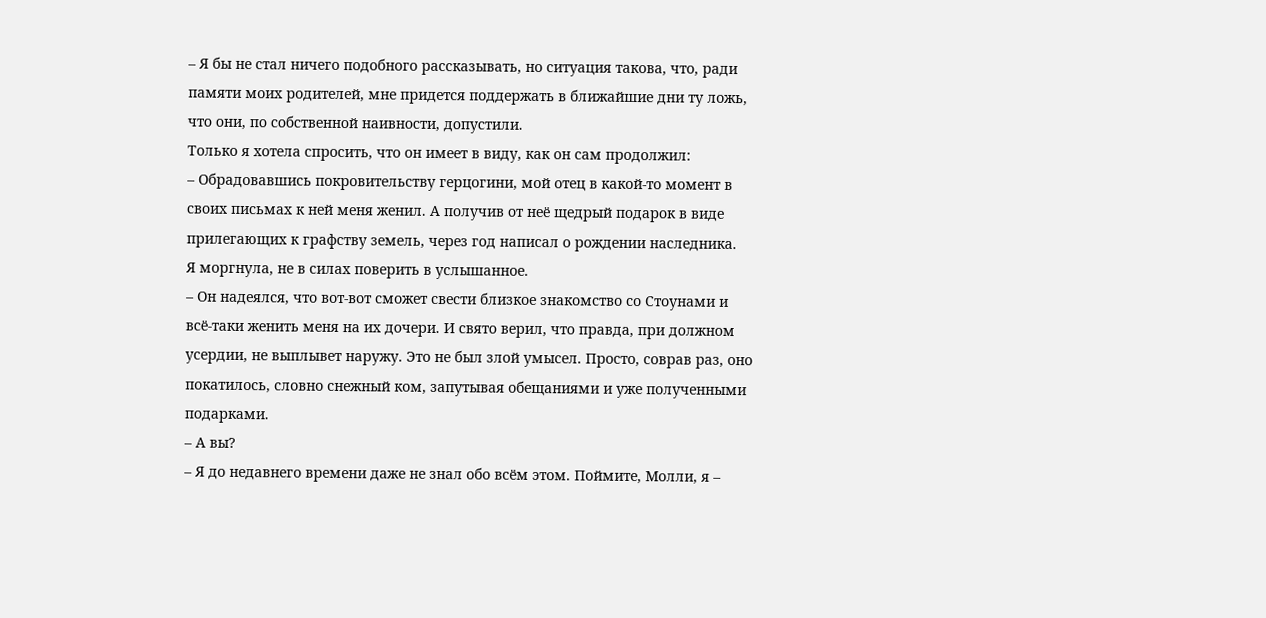– Я бы не стал ничего подобного рассказывать, но ситуация такова, что, ради памяти моих родителей, мне придется поддержать в ближайшие дни ту ложь, что они, по собственной наивности, допустили.
Только я хотела спросить, что он имеет в виду, как он сам продолжил:
– Обрадовавшись покровительству герцогини, мой отец в какой-то момент в своих письмах к ней меня женил. А получив от неё щедрый подарок в виде прилегающих к графству земель, через год написал о рождении наследника.
Я моргнула, не в силах поверить в услышанное.
– Он надеялся, что вот-вот сможет свести близкое знакомство со Стоунами и всё-таки женить меня на их дочери. И свято верил, что правда, при должном усердии, не выплывет наружу. Это не был злой умысел. Просто, соврав раз, оно покатилось, словно снежный ком, запутывая обещаниями и уже полученными подарками.
– А вы?
– Я до недавнего времени даже не знал обо всём этом. Поймите, Молли, я –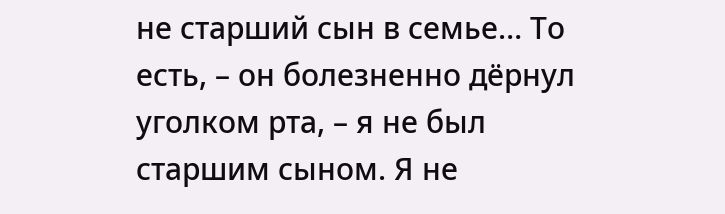не старший сын в семье… То есть, – он болезненно дёрнул уголком рта, – я не был старшим сыном. Я не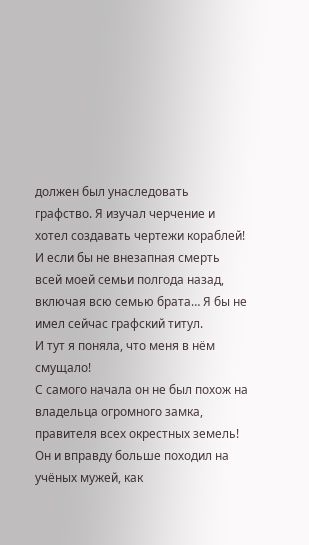должен был унаследовать графство. Я изучал черчение и хотел создавать чертежи кораблей! И если бы не внезапная смерть всей моей семьи полгода назад, включая всю семью брата… Я бы не имел сейчас графский титул.
И тут я поняла, что меня в нём смущало!
С самого начала он не был похож на владельца огромного замка, правителя всех окрестных земель! Он и вправду больше походил на учёных мужей, как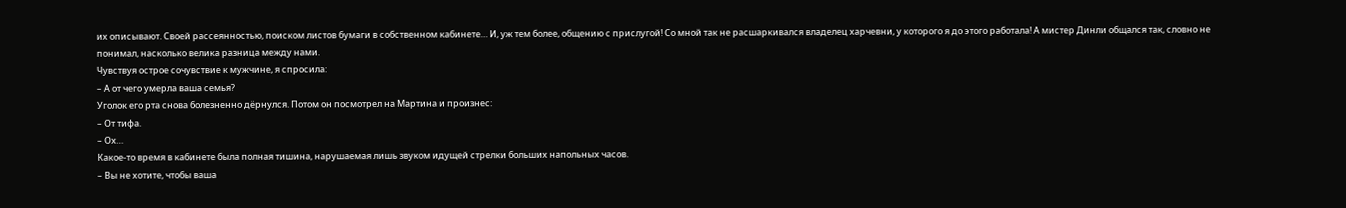их описывают. Своей рассеянностью, поиском листов бумаги в собственном кабинете… И, уж тем более, общению с прислугой! Со мной так не расшаркивался владелец харчевни, у которого я до этого работала! А мистер Динли общался так, словно не понимал, насколько велика разница между нами.
Чувствуя острое сочувствие к мужчине, я спросила:
– А от чего умерла ваша семья?
Уголок его рта снова болезненно дёрнулся. Потом он посмотрел на Мартина и произнес:
– От тифа.
– Ох…
Какое-то время в кабинете была полная тишина, нарушаемая лишь звуком идущей стрелки больших напольных часов.
– Вы не хотите, чтобы ваша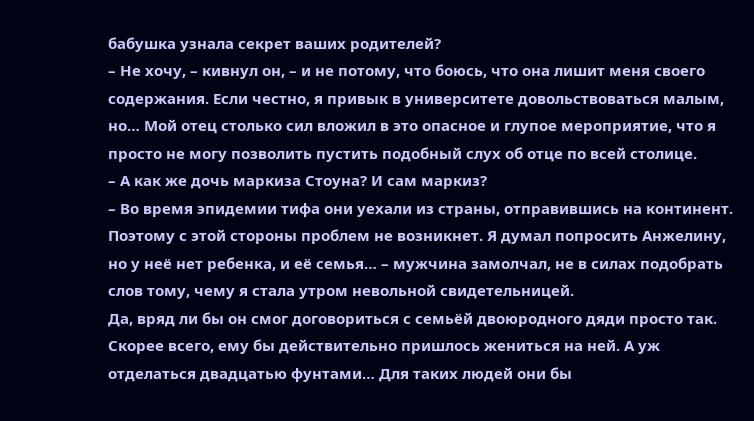бабушка узнала секрет ваших родителей?
– Не хочу, – кивнул он, – и не потому, что боюсь, что она лишит меня своего содержания. Если честно, я привык в университете довольствоваться малым, но… Мой отец столько сил вложил в это опасное и глупое мероприятие, что я просто не могу позволить пустить подобный слух об отце по всей столице.
– А как же дочь маркиза Стоуна? И сам маркиз?
– Во время эпидемии тифа они уехали из страны, отправившись на континент. Поэтому с этой стороны проблем не возникнет. Я думал попросить Анжелину, но у неё нет ребенка, и её семья… – мужчина замолчал, не в силах подобрать слов тому, чему я стала утром невольной свидетельницей.
Да, вряд ли бы он смог договориться с семьёй двоюродного дяди просто так. Скорее всего, ему бы действительно пришлось жениться на ней. А уж отделаться двадцатью фунтами… Для таких людей они бы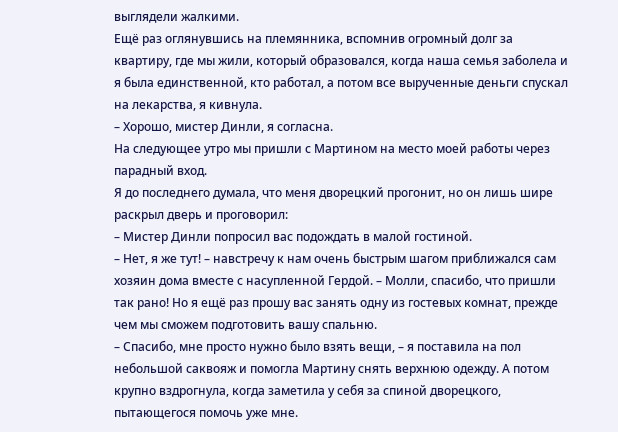выглядели жалкими.
Ещё раз оглянувшись на племянника, вспомнив огромный долг за квартиру, где мы жили, который образовался, когда наша семья заболела и я была единственной, кто работал, а потом все вырученные деньги спускал на лекарства, я кивнула.
– Хорошо, мистер Динли, я согласна.
На следующее утро мы пришли с Мартином на место моей работы через парадный вход.
Я до последнего думала, что меня дворецкий прогонит, но он лишь шире раскрыл дверь и проговорил:
– Мистер Динли попросил вас подождать в малой гостиной.
– Нет, я же тут! – навстречу к нам очень быстрым шагом приближался сам хозяин дома вместе с насупленной Гердой. – Молли, спасибо, что пришли так рано! Но я ещё раз прошу вас занять одну из гостевых комнат, прежде чем мы сможем подготовить вашу спальню.
– Спасибо, мне просто нужно было взять вещи, – я поставила на пол небольшой саквояж и помогла Мартину снять верхнюю одежду. А потом крупно вздрогнула, когда заметила у себя за спиной дворецкого, пытающегося помочь уже мне.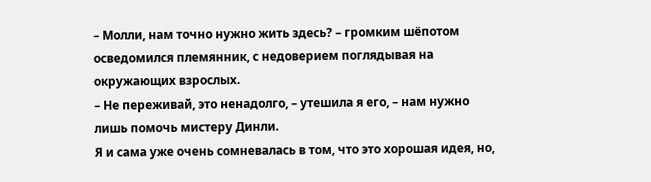– Молли, нам точно нужно жить здесь? – громким шёпотом осведомился племянник, с недоверием поглядывая на окружающих взрослых.
– Не переживай, это ненадолго, – утешила я его, – нам нужно лишь помочь мистеру Динли.
Я и сама уже очень сомневалась в том, что это хорошая идея, но,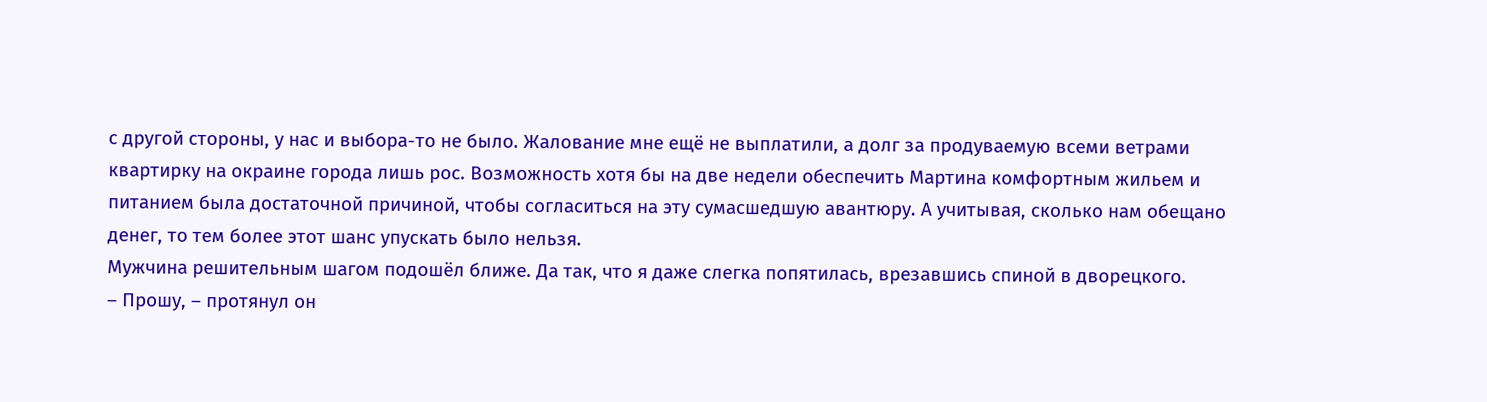с другой стороны, у нас и выбора-то не было. Жалование мне ещё не выплатили, а долг за продуваемую всеми ветрами квартирку на окраине города лишь рос. Возможность хотя бы на две недели обеспечить Мартина комфортным жильем и питанием была достаточной причиной, чтобы согласиться на эту сумасшедшую авантюру. А учитывая, сколько нам обещано денег, то тем более этот шанс упускать было нельзя.
Мужчина решительным шагом подошёл ближе. Да так, что я даже слегка попятилась, врезавшись спиной в дворецкого.
– Прошу, – протянул он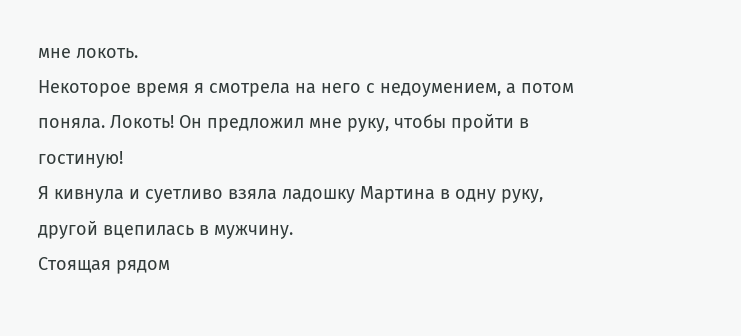мне локоть.
Некоторое время я смотрела на него с недоумением, а потом поняла. Локоть! Он предложил мне руку, чтобы пройти в гостиную!
Я кивнула и суетливо взяла ладошку Мартина в одну руку, другой вцепилась в мужчину.
Стоящая рядом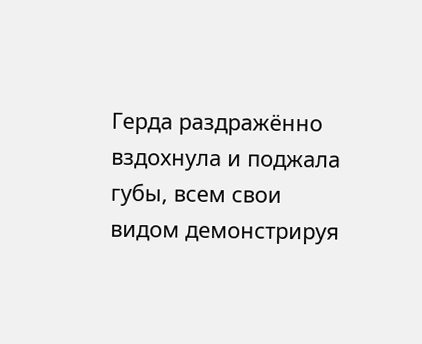Герда раздражённо вздохнула и поджала губы, всем свои видом демонстрируя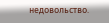недовольство.